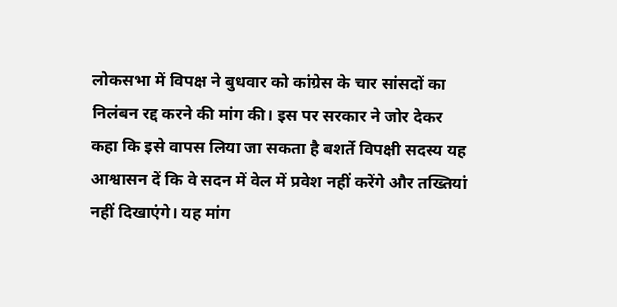लोकसभा में विपक्ष ने बुधवार को कांग्रेस के चार सांसदों का निलंबन रद्द करने की मांग की। इस पर सरकार ने जोर देकर कहा कि इसे वापस लिया जा सकता है बशर्ते विपक्षी सदस्य यह आश्वासन दें कि वे सदन में वेल में प्रवेश नहीं करेंगे और तख्तियां नहीं दिखाएंगे। यह मांग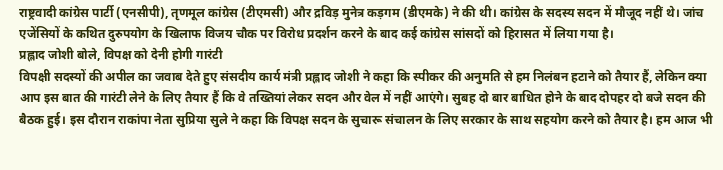राष्ट्रवादी कांग्रेस पार्टी (एनसीपी), तृणमूल कांग्रेस (टीएमसी) और द्रविड़ मुनेत्र कड़गम (डीएमके) ने की थी। कांग्रेस के सदस्य सदन में मौजूद नहीं थे। जांच एजेंसियों के कथित दुरुपयोग के खिलाफ विजय चौक पर विरोध प्रदर्शन करने के बाद कई कांग्रेस सांसदों को हिरासत में लिया गया है।
प्रह्लाद जोशी बोले, विपक्ष को देनी होगी गारंटी
विपक्षी सदस्यों की अपील का जवाब देते हुए संसदीय कार्य मंत्री प्रह्लाद जोशी ने कहा कि स्पीकर की अनुमति से हम निलंबन हटाने को तैयार हैं, लेकिन क्या आप इस बात की गारंटी लेने के लिए तैयार हैं कि वे तख्तियां लेकर सदन और वेल में नहीं आएंगे। सुबह दो बार बाधित होने के बाद दोपहर दो बजे सदन की बैठक हुई। इस दौरान राकांपा नेता सुप्रिया सुले ने कहा कि विपक्ष सदन के सुचारू संचालन के लिए सरकार के साथ सहयोग करने को तैयार है। हम आज भी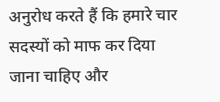अनुरोध करते हैं कि हमारे चार सदस्यों को माफ कर दिया जाना चाहिए और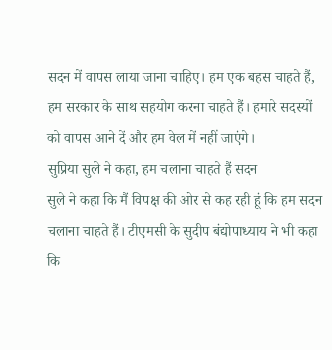सदन में वापस लाया जाना चाहिए। हम एक बहस चाहते हैं, हम सरकार के साथ सहयोग करना चाहते हैं। हमारे सदस्यों को वापस आने दें और हम वेल में नहीं जाएंगे।
सुप्रिया सुले ने कहा, हम चलाना चाहते हैं सदन
सुले ने कहा कि मैं विपक्ष की ओर से कह रही हूं कि हम सदन चलाना चाहते हैं। टीएमसी के सुदीप बंद्योपाध्याय ने भी कहा कि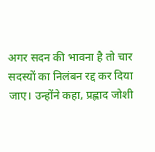अगर सदन की भावना है तो चार सदस्यों का निलंबन रद्द कर दिया जाए। उन्होंने कहा, प्रह्लाद जोशी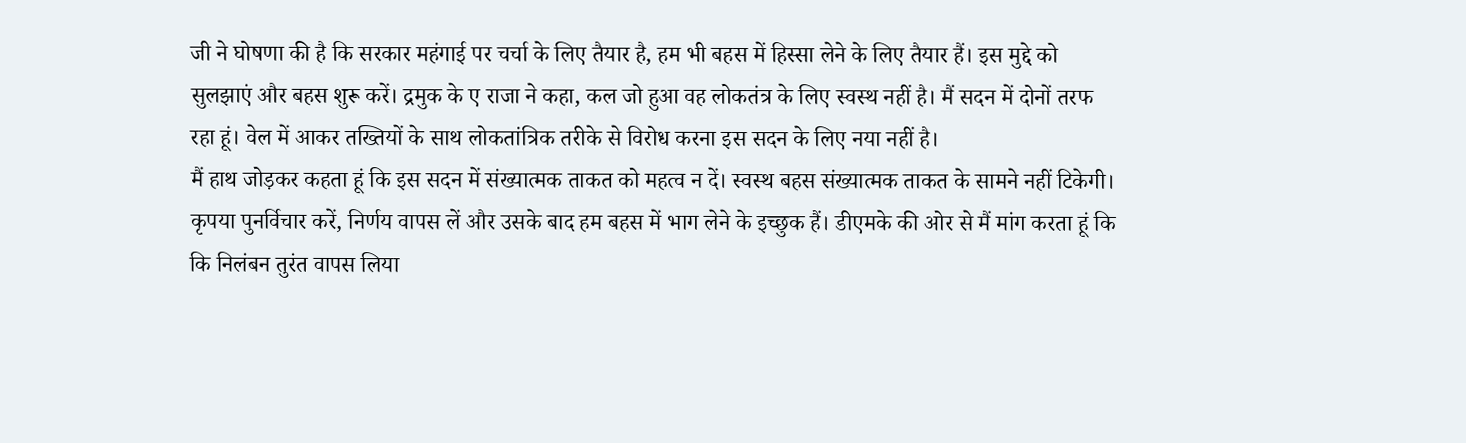जी ने घोषणा की है कि सरकार महंगाई पर चर्चा के लिए तैयार है, हम भी बहस में हिस्सा लेने के लिए तैयार हैं। इस मुद्दे को सुलझाएं और बहस शुरू करें। द्रमुक के ए राजा ने कहा, कल जो हुआ वह लोकतंत्र के लिए स्वस्थ नहीं है। मैं सदन में दोनों तरफ रहा हूं। वेल में आकर तख्तियों के साथ लोकतांत्रिक तरीके से विरोध करना इस सदन के लिए नया नहीं है।
मैं हाथ जोड़कर कहता हूं कि इस सदन में संख्यात्मक ताकत को महत्व न दें। स्वस्थ बहस संख्यात्मक ताकत के सामने नहीं टिकेगी। कृपया पुनर्विचार करें, निर्णय वापस लें और उसके बाद हम बहस में भाग लेने के इच्छुक हैं। डीएमके की ओर से मैं मांग करता हूं कि कि निलंबन तुरंत वापस लिया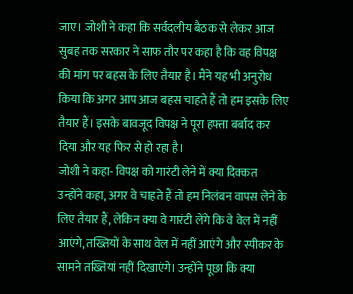जाए। जोशी ने कहा कि सर्वदलीय बैठक से लेकर आज सुबह तक सरकार ने साफ तौर पर कहा है कि वह विपक्ष की मांग पर बहस के लिए तैयार है। मैंने यह भी अनुरोध किया कि अगर आप आज बहस चाहते हैं तो हम इसके लिए तैयार हैं। इसके बावजूद विपक्ष ने पूरा हफ्ता बर्बाद कर दिया और यह फिर से हो रहा है।
जोशी ने कहा- विपक्ष को गारंटी लेने में क्या दिक्कत
उन्होंने कहा, अगर वे चाहते हैं तो हम निलंबन वापस लेने के लिए तैयार हैं, लेकिन क्या वे गारंटी लेंगे कि वे वेल में नहीं आएंगे, तख्तियों के साथ वेल में नहीं आएंगे और स्पीकर के सामने तख्तियां नहीं दिखाएंगे। उन्होंने पूछा कि क्या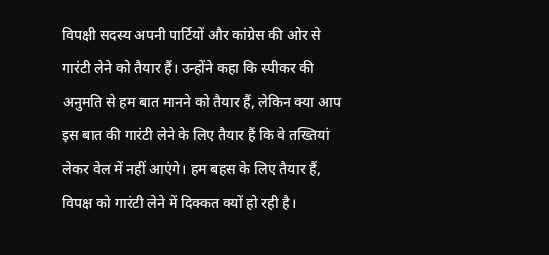विपक्षी सदस्य अपनी पार्टियों और कांग्रेस की ओर से गारंटी लेने को तैयार हैं। उन्होंने कहा कि स्पीकर की अनुमति से हम बात मानने को तैयार हैं, लेकिन क्या आप इस बात की गारंटी लेने के लिए तैयार हैं कि वे तख्तियां लेकर वेल में नहीं आएंगे। हम बहस के लिए तैयार हैं, विपक्ष को गारंटी लेने में दिक्कत क्यों हो रही है।